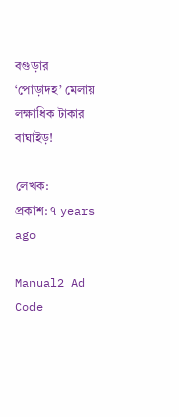বগুড়ার ‘পোড়াদহ’ মেলায় লক্ষাধিক টাকার বাঘাইড়!

লেখক:
প্রকাশ: ৭ years ago

Manual2 Ad Code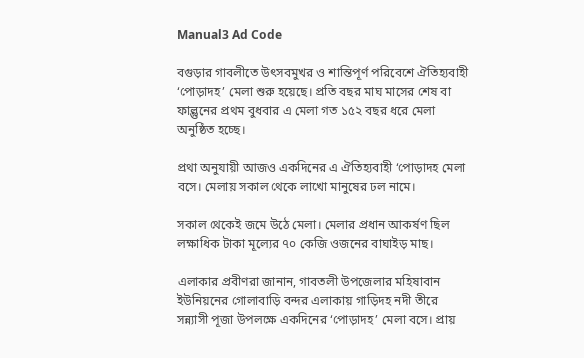Manual3 Ad Code

বগুড়ার গাবলীতে উৎসবমুখর ও শান্তিপূর্ণ পরিবেশে ঐতিহ্যবাহী ‘পোড়াদহ’ মেলা শুরু হয়েছে। প্রতি বছর মাঘ মাসের শেষ বা ফাল্গুনের প্রথম বুধবার এ মেলা গত ১৫২ বছর ধরে মেলা অনুষ্ঠিত হচ্ছে।

প্রথা অনুযায়ী আজও একদিনের এ ঐতিহ্যবাহী ‘পোড়াদহ মেলা বসে। মেলায় সকাল থেকে লাখো মানুষের ঢল নামে।

সকাল থেকেই জমে উঠে মেলা। মেলার প্রধান আকর্ষণ ছিল লক্ষাধিক টাকা মূল্যের ৭০ কেজি ওজনের বাঘাইড় মাছ।

এলাকার প্রবীণরা জানান, গাবতলী উপজেলার মহিষাবান ইউনিয়নের গোলাবাড়ি বন্দর এলাকায় গাড়িদহ নদী তীরে সন্ন্যাসী পূজা উপলক্ষে একদিনের ‘পোড়াদহ’ মেলা বসে। প্রায়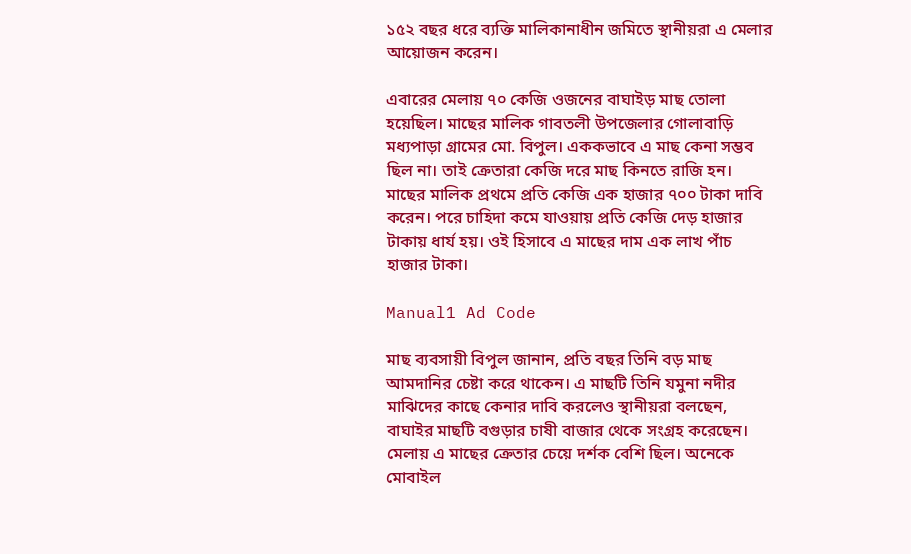১৫২ বছর ধরে ব্যক্তি মালিকানাধীন জমিতে স্থানীয়রা এ মেলার আয়োজন করেন।

এবারের মেলায় ৭০ কেজি ওজনের বাঘাইড় মাছ তোলা হয়েছিল। মাছের মালিক গাবতলী উপজেলার গোলাবাড়ি মধ্যপাড়া গ্রামের মো. বিপুল। এককভাবে এ মাছ কেনা সম্ভব ছিল না। তাই ক্রেতারা কেজি দরে মাছ কিনতে রাজি হন। মাছের মালিক প্রথমে প্রতি কেজি এক হাজার ৭০০ টাকা দাবি করেন। পরে চাহিদা কমে যাওয়ায় প্রতি কেজি দেড় হাজার টাকায় ধার্য হয়। ওই হিসাবে এ মাছের দাম এক লাখ পাঁচ হাজার টাকা।

Manual1 Ad Code

মাছ ব্যবসায়ী বিপুল জানান, প্রতি বছর তিনি বড় মাছ আমদানির চেষ্টা করে থাকেন। এ মাছটি তিনি যমুনা নদীর মাঝিদের কাছে কেনার দাবি করলেও স্থানীয়রা বলছেন, বাঘাইর মাছটি বগুড়ার চাষী বাজার থেকে সংগ্রহ করেছেন। মেলায় এ মাছের ক্রেতার চেয়ে দর্শক বেশি ছিল। অনেকে মোবাইল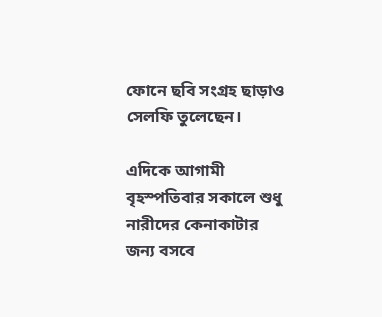ফোনে ছবি সংগ্রহ ছাড়াও সেলফি তুলেছেন।

এদিকে আগামী বৃহস্পতিবার সকালে শুধু নারীদের কেনাকাটার জন্য বসবে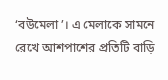‘বউমেলা’। এ মেলাকে সামনে রেখে আশপাশের প্রতিটি বাড়ি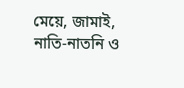মেয়ে, জামাই, নাতি-নাতনি ও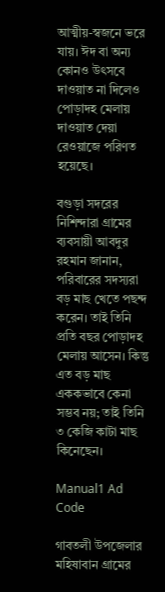আত্মীয়-স্বজনে ভরে যায়। ঈদ বা অন্য কোনও উৎসবে দাওয়াত না দিলেও পোড়াদহ মেলায় দাওয়াত দেয়া রেওয়াজে পরিণত হয়েছে।

বগুড়া সদরের নিশিন্দারা গ্রামের ব্যবসায়ী আবদুর রহমান জানান, পরিবারের সদস্যরা বড় মাছ খেতে পছন্দ করেন। তাই তিনি প্রতি বছর পোড়াদহ মেলায় আসেন। কিন্তু এত বড় মাছ এককভাবে কেনা সম্ভব নয়; তাই তিনি ৩ কেজি কাটা মাছ কিনেছেন।

Manual1 Ad Code

গাবতলী উপজেলার মহিষাবান গ্রামের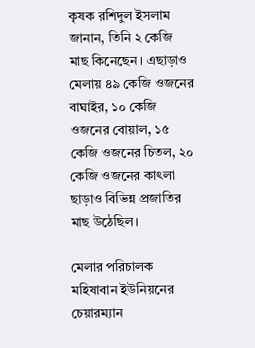কৃষক রশিদুল ইসলাম জানান, তিনি ২ কেজি মাছ কিনেছেন। এছাড়াও মেলায় ৪৯ কেজি ওজনের বাঘাইর, ১০ কেজি ওজনের বোয়াল, ১৫ কেজি ওজনের চিতল, ২০ কেজি ওজনের কাৎলা ছাড়াও বিভিন্ন প্রজাতির মাছ উঠেছিল।

মেলার পরিচালক মহিষাবান ইউনিয়নের চেয়ারম্যান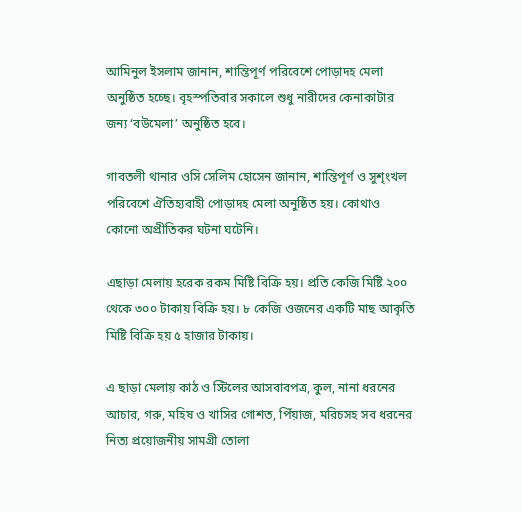আমিনুল ইসলাম জানান, শান্তিপূর্ণ পরিবেশে পোড়াদহ মেলা অনুষ্ঠিত হচ্ছে। বৃহস্পতিবার সকালে শুধু নারীদের কেনাকাটার জন্য ‘বউমেলা’ অনুষ্ঠিত হবে।

গাবতলী থানার ওসি সেলিম হোসেন জানান, শান্তিপূর্ণ ও সুশৃংখল পরিবেশে ঐতিহ্যবাহী পোড়াদহ মেলা অনুষ্ঠিত হয়। কোথাও কোনো অপ্রীতিকর ঘটনা ঘটেনি।

এছাড়া মেলায় হরেক রকম মিষ্টি বিক্রি হয়। প্রতি কেজি মিষ্টি ২০০ থেকে ৩০০ টাকায় বিক্রি হয়। ৮ কেজি ওজনের একটি মাছ আকৃতি মিষ্টি বিক্রি হয় ৫ হাজার টাকায়।

এ ছাড়া মেলায় কাঠ ও স্টিলের আসবাবপত্র, কুল, নানা ধরনের আচার, গরু, মহিষ ও খাসির গোশত, পিঁয়াজ, মরিচসহ সব ধরনের নিত্য প্রয়োজনীয় সামগ্রী তোলা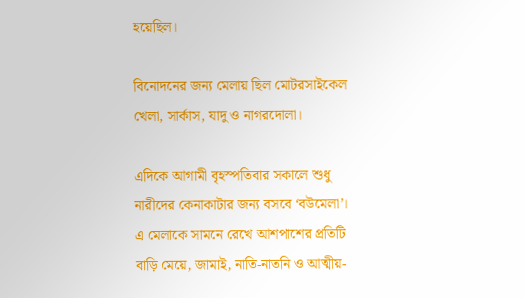হয়েছিল।

বিনোদনের জন্য মেলায় ছিল মোটরসাইকেল খেলা, সার্কাস, যাদু ও নাগরদোলা।

এদিকে আগামী বৃহস্পতিবার সকালে শুধু নারীদের কেনাকাটার জন্য বসবে ‘বউমেলা’। এ মেলাকে সামনে রেখে আশপাশের প্রতিটি বাড়ি মেয়ে, জামাই, নাতি-নাতনি ও আত্মীয়-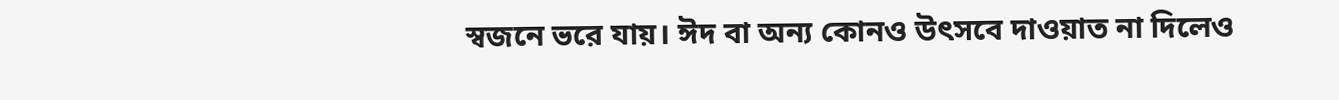স্বজনে ভরে যায়। ঈদ বা অন্য কোনও উৎসবে দাওয়াত না দিলেও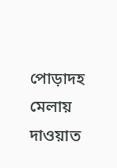পোড়াদহ মেলায় দাওয়াত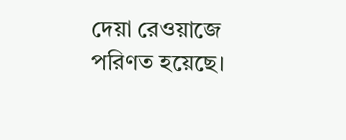দেয়া রেওয়াজে পরিণত হয়েছে।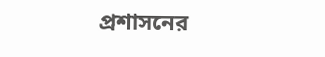প্রশাসনের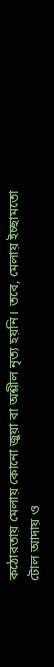কঠোরতায় মেলায় কোনো জুয়া বা অশ্লীল নৃত্য হয়নি। তবে, মেলায় ইচ্ছামতো টোল আদায় ও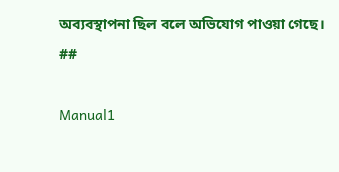অব্যবস্থাপনা ছিল বলে অভিযোগ পাওয়া গেছে। ##

Manual1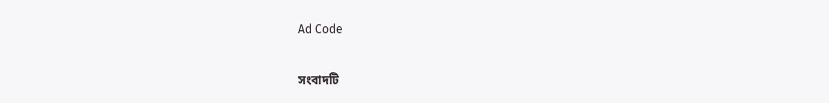Ad Code

সংবাদটি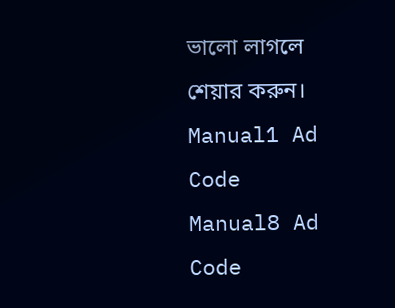ভালো লাগলে শেয়ার করুন।
Manual1 Ad Code
Manual8 Ad Code